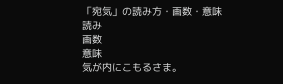「宛気」の読み方・画数・意味
読み
画数
意味
気が内にこもるさま。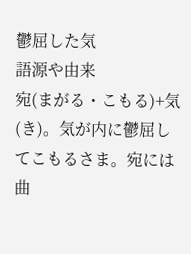鬱屈した気
語源や由来
宛(まがる・こもる)+気(き)。気が内に鬱屈してこもるさま。宛には曲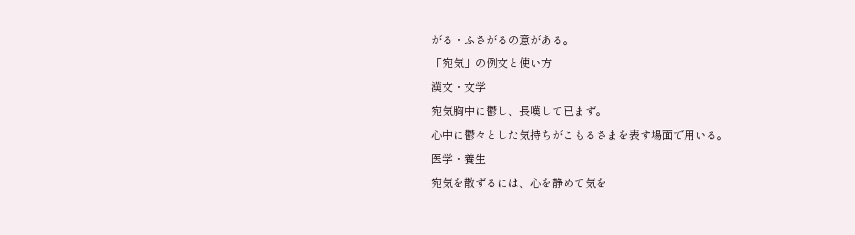がる・ふさがるの意がある。
「宛気」の例文と使い方
漢文・文学
宛気胸中に鬱し、長嘆して已まず。
心中に鬱々とした気持ちがこもるさまを表す場面で用いる。
医学・養生
宛気を散ずるには、心を静めて気を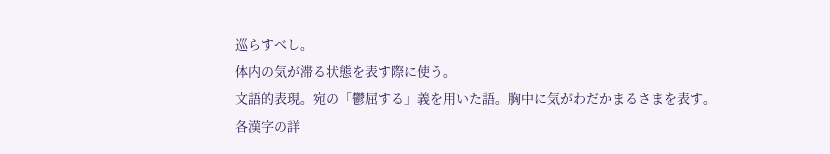巡らすべし。
体内の気が滞る状態を表す際に使う。
文語的表現。宛の「鬱屈する」義を用いた語。胸中に気がわだかまるさまを表す。
各漢字の詳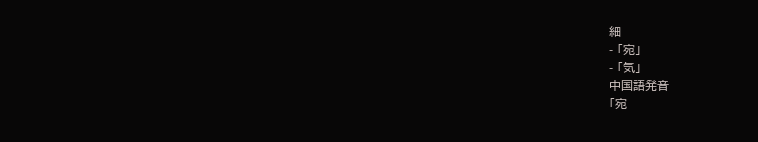細
- 「宛」
- 「気」
中国語発音
「宛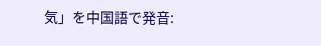気」を中国語で発音: